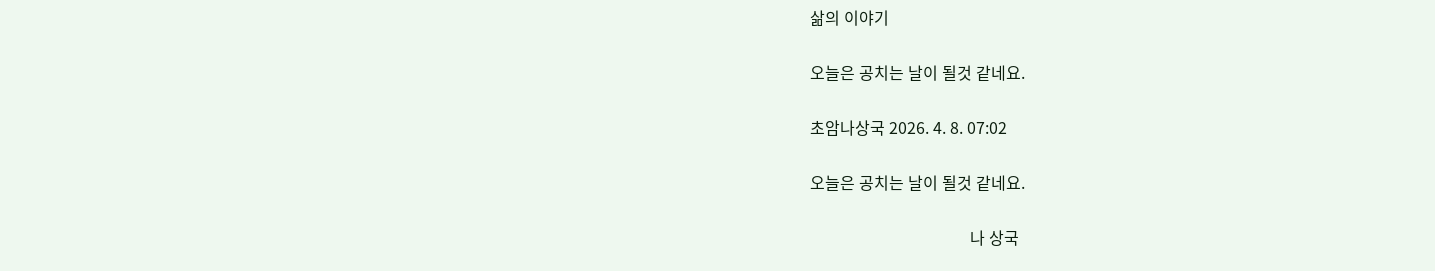삶의 이야기

오늘은 공치는 날이 될것 같네요.

초암나상국 2026. 4. 8. 07:02

오늘은 공치는 날이 될것 같네요.

                                        나 상국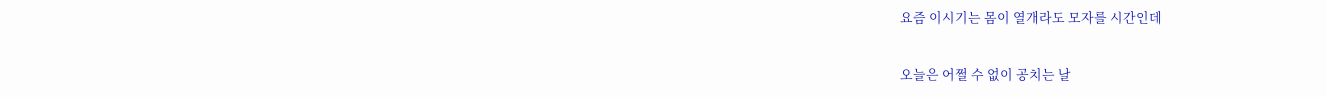요즘 이시기는 몸이 열개라도 모자를 시간인데

오늘은 어쩔 수 없이 공치는 날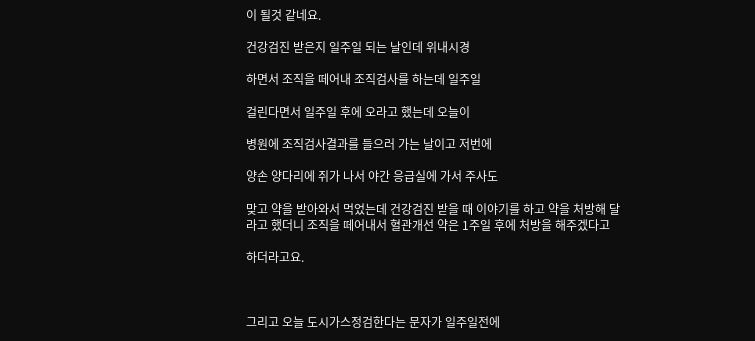이 될것 같네요.

건강검진 받은지 일주일 되는 날인데 위내시경

하면서 조직을 떼어내 조직검사를 하는데 일주일

걸린다면서 일주일 후에 오라고 했는데 오늘이

병원에 조직검사결과를 들으러 가는 날이고 저번에

양손 양다리에 쥐가 나서 야간 응급실에 가서 주사도

맞고 약을 받아와서 먹었는데 건강검진 받을 때 이야기를 하고 약을 처방해 달라고 했더니 조직을 떼어내서 혈관개선 약은 1주일 후에 처방을 해주겠다고

하더라고요.



그리고 오늘 도시가스정검한다는 문자가 일주일전에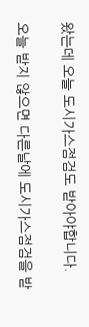왔는데 오늘 도시가스점검도 받아야합니다.

오늘 받지 않으면 다른날에 도시가스점검을 받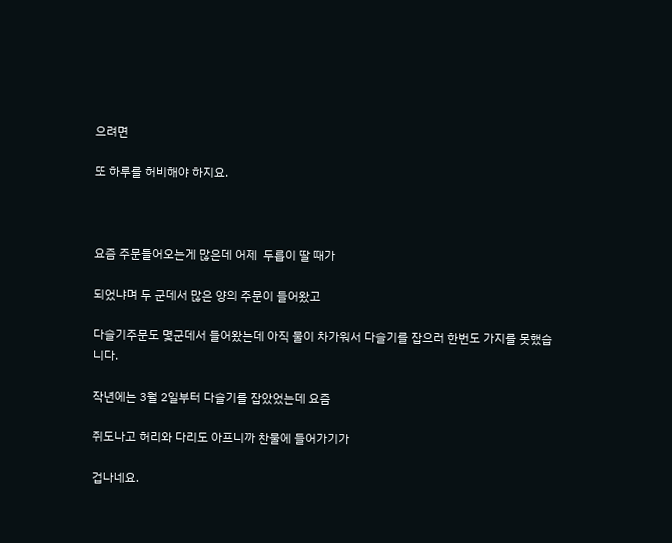으려면

또 하루를 허비해야 하지요.



요즘 주문들어오는게 많은데 어제  두릅이 딸 때가

되었냐며 두 군데서 많은 양의 주문이 들어왔고

다슬기주문도 몇군데서 들어왔는데 아직 물이 차가워서 다슬기를 잡으러 한번도 가지를 못했습니다.

작년에는 3월 2일부터 다슬기를 잡았었는데 요즘

쥐도나고 허리와 다리도 아프니까 찬물에 들어가기가

겁나네요.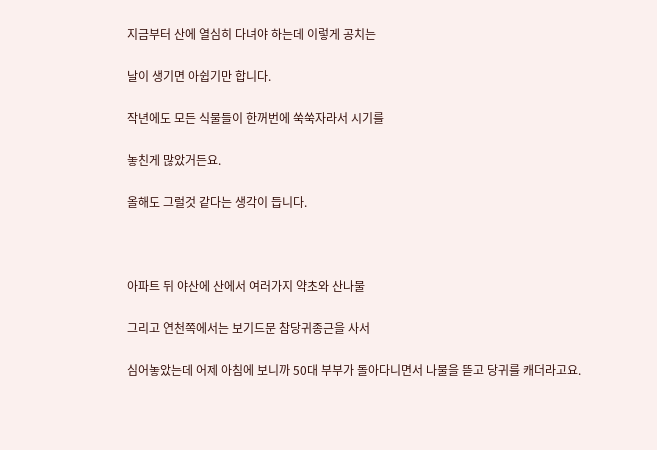지금부터 산에 열심히 다녀야 하는데 이렇게 공치는

날이 생기면 아쉽기만 합니다.

작년에도 모든 식물들이 한꺼번에 쑥쑥자라서 시기를

놓친게 많았거든요.

올해도 그럴것 같다는 생각이 듭니다.



아파트 뒤 야산에 산에서 여러가지 약초와 산나물

그리고 연천쪽에서는 보기드문 참당귀종근을 사서

심어놓았는데 어제 아침에 보니까 50대 부부가 돌아다니면서 나물을 뜯고 당귀를 캐더라고요.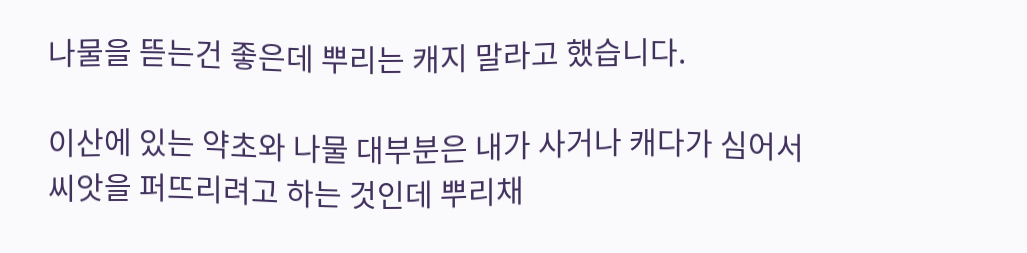나물을 뜯는건 좋은데 뿌리는 캐지 말라고 했습니다.

이산에 있는 약초와 나물 대부분은 내가 사거나 캐다가 심어서 씨앗을 퍼뜨리려고 하는 것인데 뿌리채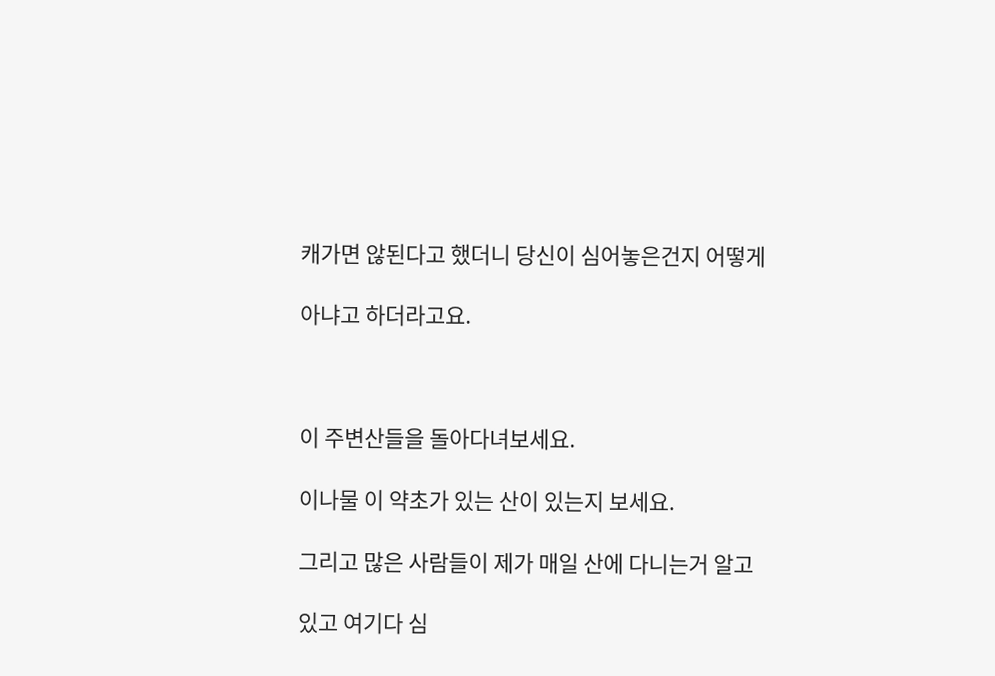캐가면 않된다고 했더니 당신이 심어놓은건지 어떻게

아냐고 하더라고요.



이 주변산들을 돌아다녀보세요.

이나물 이 약초가 있는 산이 있는지 보세요.

그리고 많은 사람들이 제가 매일 산에 다니는거 알고

있고 여기다 심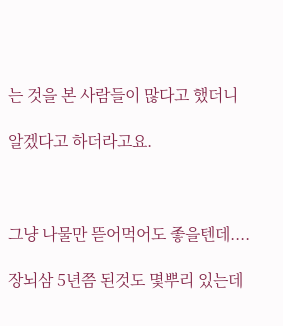는 것을 본 사람들이 많다고 했더니

알겠다고 하더라고요.



그냥 나물만 뜯어먹어도 좋을텐데....

장뇌삼 5년쯤 된것도 몇뿌리 있는데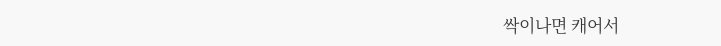싹이나면 캐어서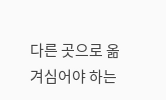다른 곳으로 옮겨심어야 하는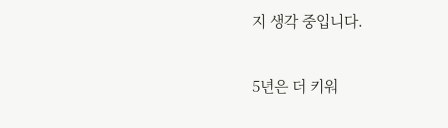지 생각 중입니다.

5년은 더 키워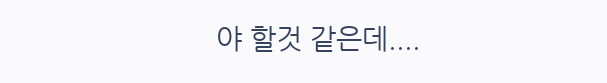야 할것 같은데....